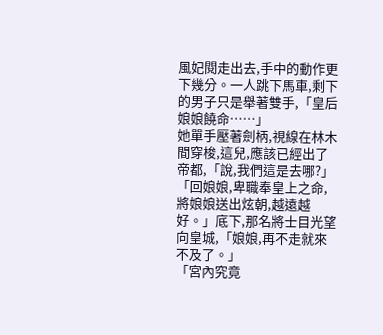風妃閱走出去,手中的動作更下幾分。一人跳下馬車,剩下的男子只是舉著雙手,「皇后娘娘饒命……」
她單手壓著劍柄,視線在林木間穿梭,這兒,應該已經出了帝都,「說,我們這是去哪?」
「回娘娘,卑職奉皇上之命,將娘娘送出炫朝,越遠越好。」底下,那名將士目光望向皇城,「娘娘,再不走就來不及了。」
「宮內究竟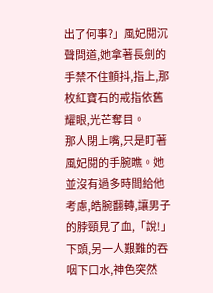出了何事?」風妃閱沉聲問道,她拿著長劍的手禁不住顫抖,指上,那枚紅寶石的戒指依舊耀眼,光芒奪目。
那人閉上嘴,只是盯著風妃閱的手腕瞧。她並沒有過多時間給他考慮,皓腕翻轉,讓男子的脖頸見了血,「說!」
下頭,另一人艱難的吞咽下口水,神色突然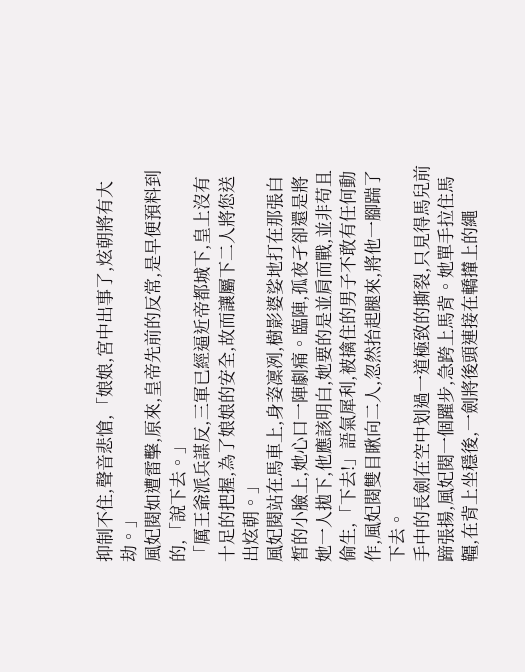抑制不住,聲音悲愴,「娘娘,宮中出事了,炫朝將有大劫。」
風妃閱如遭雷擊,原來,皇帝先前的反常,是早便預料到的,「說下去。」
「厲王爺派兵謀反,三軍已經逼近帝都城下,皇上沒有十足的把握,為了娘娘的安全,故而讓屬下二人將您送出炫朝。」
風妃閱站在馬車上,身姿凜冽,樹影婆娑地打在那張白皙的小臉上,她心口一陣劇痛。臨陣,孤夜孑卻還是將她一人拋下,他應該明白,她要的是並肩而戰,並非苟且偷生,「下去!」語氣犀利,被擒住的男子不敢有任何動作,風妃閱雙目瞅向二人,忽然抬起腿來,將他一腳踹了下去。
手中的長劍在空中划過一道極致的撕裂,只見得馬兒前蹄張揚,風妃閱一個躍步,急跨上馬背。她單手拉住馬韁,在背上坐穩後,一劍將後頭連接在轎攆上的繩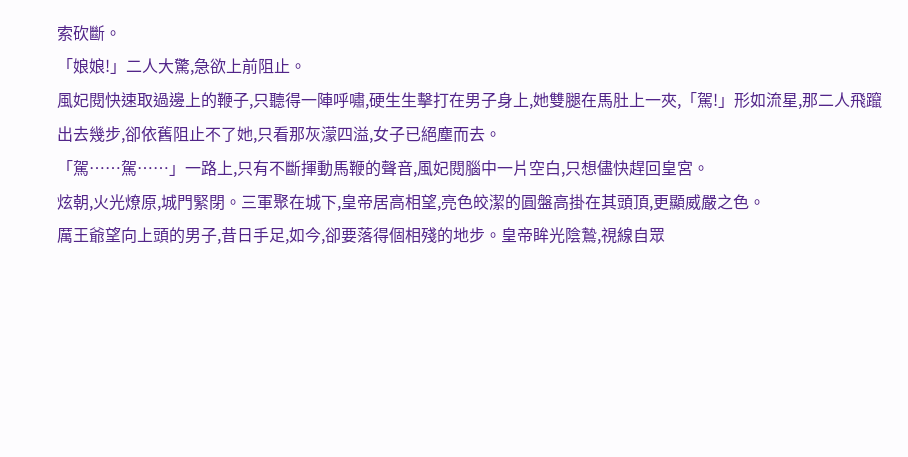索砍斷。
「娘娘!」二人大驚,急欲上前阻止。
風妃閱快速取過邊上的鞭子,只聽得一陣呼嘯,硬生生擊打在男子身上,她雙腿在馬肚上一夾,「駕!」形如流星,那二人飛躥出去幾步,卻依舊阻止不了她,只看那灰濛四溢,女子已絕塵而去。
「駕……駕……」一路上,只有不斷揮動馬鞭的聲音,風妃閱腦中一片空白,只想儘快趕回皇宮。
炫朝,火光燎原,城門緊閉。三軍聚在城下,皇帝居高相望,亮色皎潔的圓盤高掛在其頭頂,更顯威嚴之色。
厲王爺望向上頭的男子,昔日手足,如今,卻要落得個相殘的地步。皇帝眸光陰鷙,視線自眾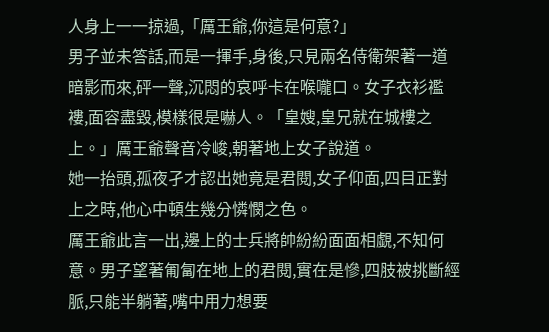人身上一一掠過,「厲王爺,你這是何意?」
男子並未答話,而是一揮手,身後,只見兩名侍衛架著一道暗影而來,砰一聲,沉悶的哀呼卡在喉嚨口。女子衣衫襤褸,面容盡毀,模樣很是嚇人。「皇嫂,皇兄就在城樓之上。」厲王爺聲音冷峻,朝著地上女子說道。
她一抬頭,孤夜孑才認出她竟是君閱,女子仰面,四目正對上之時,他心中頓生幾分憐憫之色。
厲王爺此言一出,邊上的士兵將帥紛紛面面相覷,不知何意。男子望著匍匐在地上的君閱,實在是慘,四肢被挑斷經脈,只能半躺著,嘴中用力想要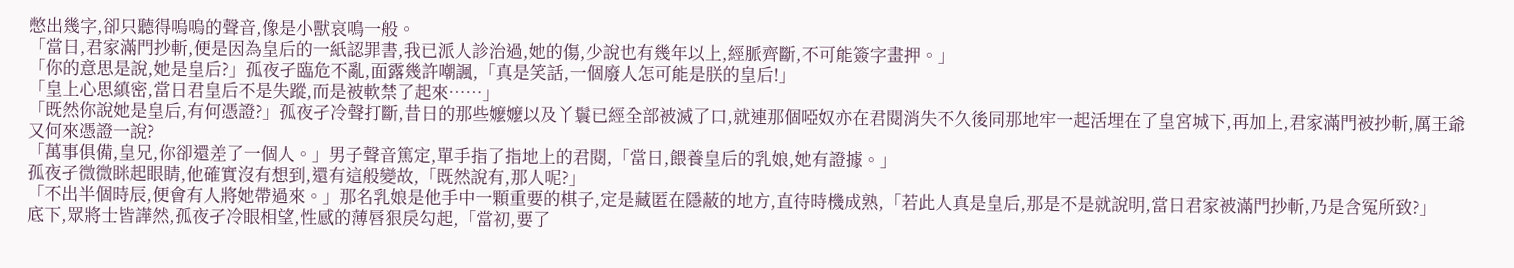憋出幾字,卻只聽得嗚嗚的聲音,像是小獸哀鳴一般。
「當日,君家滿門抄斬,便是因為皇后的一紙認罪書,我已派人診治過,她的傷,少說也有幾年以上,經脈齊斷,不可能簽字畫押。」
「你的意思是說,她是皇后?」孤夜孑臨危不亂,面露幾許嘲諷,「真是笑話,一個廢人怎可能是朕的皇后!」
「皇上心思縝密,當日君皇后不是失蹤,而是被軟禁了起來……」
「既然你說她是皇后,有何憑證?」孤夜孑冷聲打斷,昔日的那些嬤嬤以及丫鬟已經全部被滅了口,就連那個啞奴亦在君閱消失不久後同那地牢一起活埋在了皇宮城下,再加上,君家滿門被抄斬,厲王爺又何來憑證一說?
「萬事俱備,皇兄,你卻還差了一個人。」男子聲音篤定,單手指了指地上的君閱,「當日,餵養皇后的乳娘,她有證據。」
孤夜孑微微眯起眼睛,他確實沒有想到,還有這般變故,「既然說有,那人呢?」
「不出半個時辰,便會有人將她帶過來。」那名乳娘是他手中一顆重要的棋子,定是藏匿在隱蔽的地方,直待時機成熟,「若此人真是皇后,那是不是就說明,當日君家被滿門抄斬,乃是含冤所致?」
底下,眾將士皆譁然,孤夜孑冷眼相望,性感的薄唇狠戾勾起,「當初,要了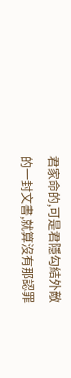君家命的,可是君隱勾結外敵的一封文書,就算沒有那認罪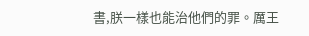書,朕一樣也能治他們的罪。厲王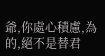爺,你處心積慮,為的,絕不是替君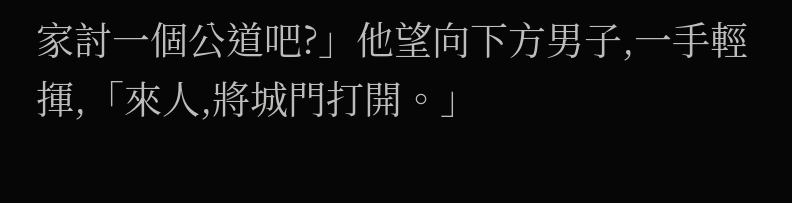家討一個公道吧?」他望向下方男子,一手輕揮,「來人,將城門打開。」